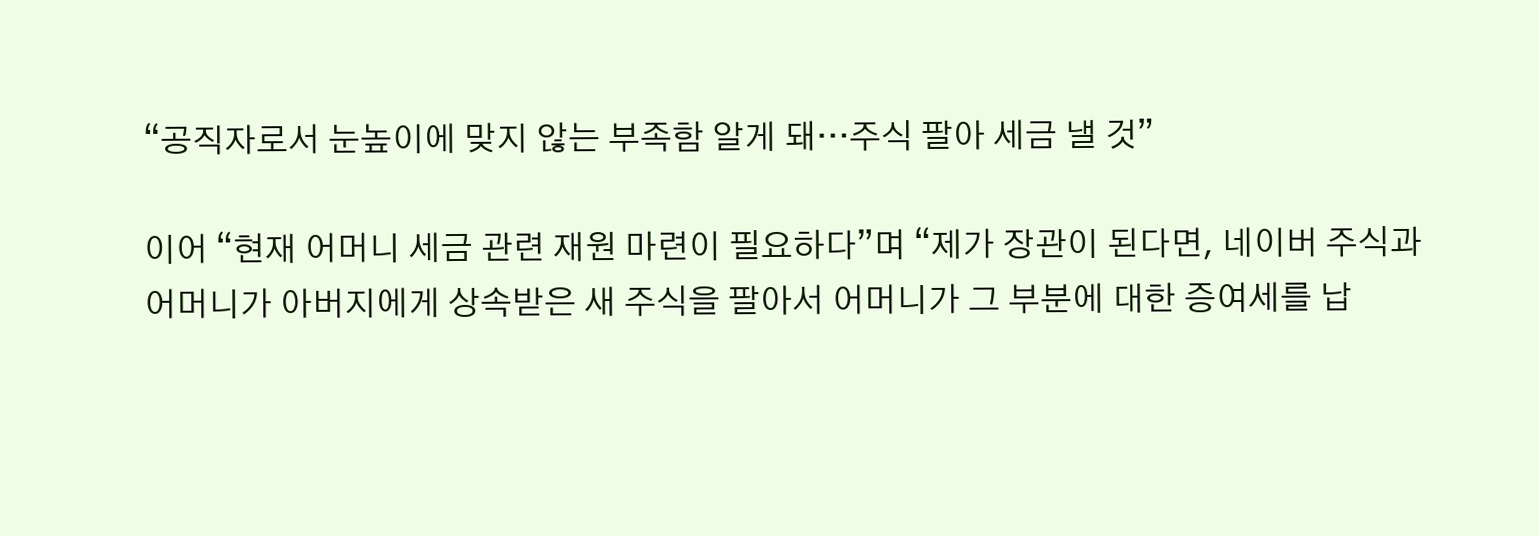“공직자로서 눈높이에 맞지 않는 부족함 알게 돼…주식 팔아 세금 낼 것”

이어 “현재 어머니 세금 관련 재원 마련이 필요하다”며 “제가 장관이 된다면, 네이버 주식과 어머니가 아버지에게 상속받은 새 주식을 팔아서 어머니가 그 부분에 대한 증여세를 납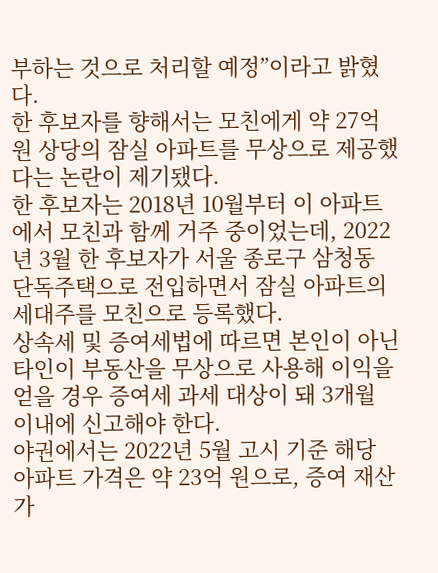부하는 것으로 처리할 예정”이라고 밝혔다.
한 후보자를 향해서는 모친에게 약 27억 원 상당의 잠실 아파트를 무상으로 제공했다는 논란이 제기됐다.
한 후보자는 2018년 10월부터 이 아파트에서 모친과 함께 거주 중이었는데, 2022년 3월 한 후보자가 서울 종로구 삼청동 단독주택으로 전입하면서 잠실 아파트의 세대주를 모친으로 등록했다.
상속세 및 증여세법에 따르면 본인이 아닌 타인이 부동산을 무상으로 사용해 이익을 얻을 경우 증여세 과세 대상이 돼 3개월 이내에 신고해야 한다.
야권에서는 2022년 5월 고시 기준 해당 아파트 가격은 약 23억 원으로, 증여 재산 가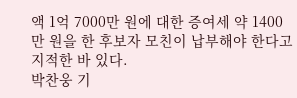액 1억 7000만 원에 대한 증여세 약 1400만 원을 한 후보자 모친이 납부해야 한다고 지적한 바 있다.
박찬웅 기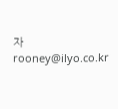자 rooney@ilyo.co.kr